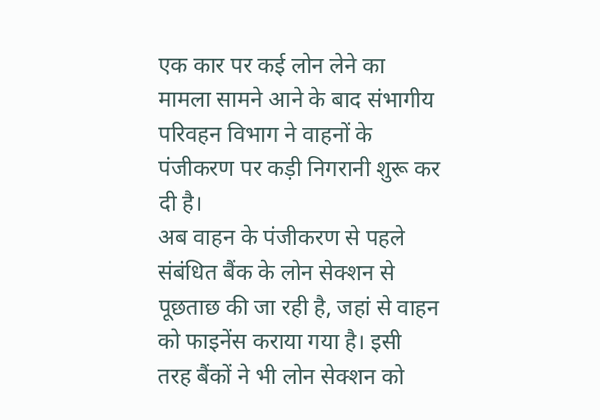एक कार पर कई लोन लेने का मामला सामने आने के बाद संभागीय परिवहन विभाग ने वाहनों के पंजीकरण पर कड़ी निगरानी शुरू कर दी है।
अब वाहन के पंजीकरण से पहले संबंधित बैंक के लोन सेक्शन से पूछताछ की जा रही है, जहां से वाहन को फाइनेंस कराया गया है। इसी तरह बैंकों ने भी लोन सेक्शन को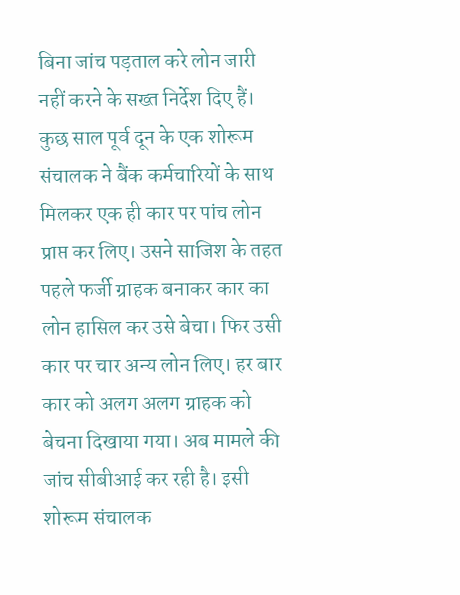बिना जांच पड़ताल करे लोन जारी नहीं करने के सख्त निर्देश दिए हैं।
कुछ साल पूर्व दून के एक शोरूम संचालक ने बैंक कर्मचारियों के साथ मिलकर एक ही कार पर पांच लोन प्राप्त कर लिए। उसने साजिश के तहत पहले फर्जी ग्राहक बनाकर कार का लोन हासिल कर उसे बेचा। फिर उसी कार पर चार अन्य लोन लिए। हर बार कार को अलग अलग ग्राहक को बेचना दिखाया गया। अब मामले की जांच सीबीआई कर रही है। इसी शोरूम संचालक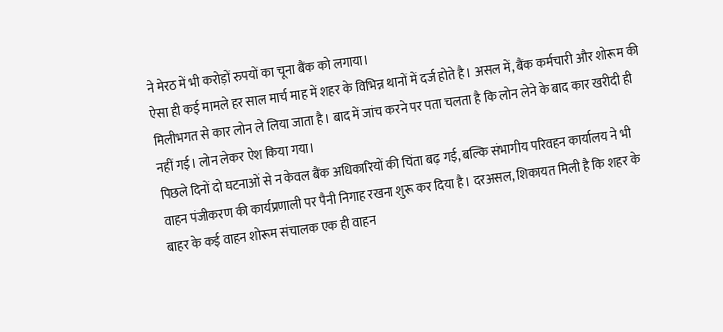ने मेरठ में भी करोड़ों रुपयों का चूना बैंक को लगाया।
ऐसा ही कई मामले हर साल मार्च माह में शहर के विभिन्न थानों में दर्ज होते है। असल में, बैंक कर्मचारी और शोरूम की मिलीभगत से कार लोन ले लिया जाता है। बाद में जांच करने पर पता चलता है कि लोन लेने के बाद कार खरीदी ही नहीं गई। लोन लेकर ऐश किया गया।
पिछले दिनों दो घटनाओं से न केवल बैंक अधिकारियों की चिंता बढ़ गई, बल्कि संभागीय परिवहन कार्यालय ने भी वाहन पंजीकरण की कार्यप्रणाली पर पैनी निगाह रखना शुरू कर दिया है। दरअसल, शिकायत मिली है कि शहर के बाहर के कई वाहन शोरूम संचालक एक ही वाहन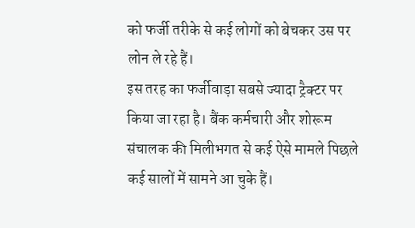को फर्जी तरीके से कई लोगों को बेचकर उस पर लोन ले रहे हैं।
इस तरह का फर्जीवाड़ा सबसे ज्यादा ट्रैक्टर पर किया जा रहा है। बैंक कर्मचारी और शोरूम संचालक की मिलीभगत से कई ऐसे मामले पिछले कई सालों में सामने आ चुके हैं।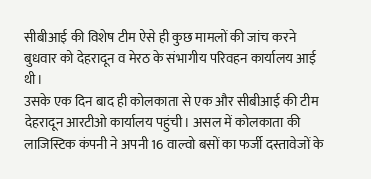सीबीआई की विशेष टीम ऐसे ही कुछ मामलों की जांच करने बुधवार को देहरादून व मेरठ के संभागीय परिवहन कार्यालय आई थी।
उसके एक दिन बाद ही कोलकाता से एक और सीबीआई की टीम देहरादून आरटीओ कार्यालय पहुंची। असल में कोलकाता की लाजिस्टिक कंपनी ने अपनी 16 वाल्वो बसों का फर्जी दस्तावेजों के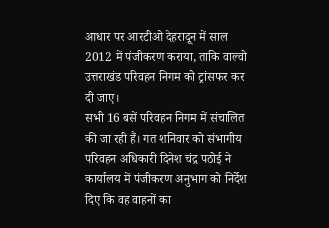आधार पर आरटीओ देहरादून में साल 2012 में पंजीकरण कराया, ताकि वाल्वो उत्तराखंड परिवहन निगम को ट्रांसफर कर दी जाए।
सभी 16 बसें परिवहन निगम में संचालित की जा रही हैं। गत शनिवार को संभागीय परिवहन अधिकारी दिनेश चंद्र पठोई ने कार्यालय में पंजीकरण अनुभाग को निर्देश दिए कि वह वाहनों का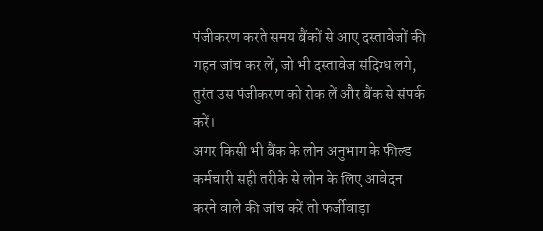पंजीकरण करते समय बैंकों से आए दस्तावेजों की गहन जांच कर लें, जो भी दस्तावेज संदिग्ध लगे, तुरंत उस पंजीकरण को रोक लें और बैंक से संपर्क करें।
अगर किसी भी बैंक के लोन अनुभाग के फील्ड कर्मचारी सही तरीके से लोन के लिए आवेदन करने वाले की जांच करें तो फर्जीवाड़ा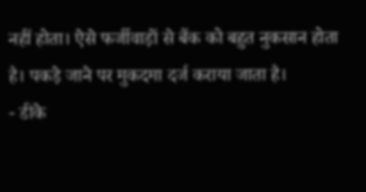नहीं होता। ऐसे फर्जीवाड़ों से बैंक को बहुत नुकसान होता है। पकड़े जाने पर मुकदमा दर्ज कराया जाता है।
- डीके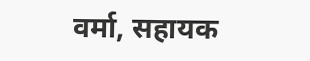वर्मा, सहायक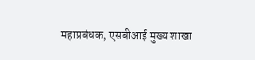महाप्रबंधक, एसबीआई मुख्य शाखा